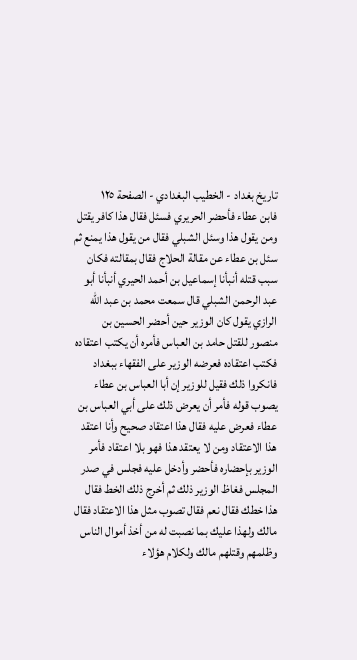تاريخ بغداد - الخطيب البغدادي - الصفحة ١٢٥
فابن عطاء فأحضر الحريري فسئل فقال هذا كافر يقتل ومن يقول هذا وسئل الشبلي فقال من يقول هذا يمنع ثم سئل بن عطاء عن مقالة الحلاج فقال بمقالته فكان سبب قتله أنبأنا إسماعيل بن أحمد الحيري أنبأنا أبو عبد الرحمن الشبلي قال سمعت محمد بن عبد الله الرازي يقول كان الوزير حين أحضر الحسين بن منصور للقتل حامد بن العباس فأمره أن يكتب اعتقاده فكتب اعتقاده فعرضه الوزير على الفقهاء ببغداد فانكروا ذلك فقيل للوزير إن أبا العباس بن عطاء يصوب قوله فأمر أن يعرض ذلك على أبي العباس بن عطاء فعرض عليه فقال هذا اعتقاد صحيح وأنا اعتقد هذا الاعتقاد ومن لا يعتقد هذا فهو بلا اعتقاد فأمر الوزير بإحضاره فأحضر وأدخل عليه فجلس في صدر المجلس فغاظ الوزير ذلك ثم أخرج ذلك الخط فقال هذا خطك فقال نعم فقال تصوب مثل هذا الاعتقاد فقال مالك ولهذا عليك بما نصبت له من أخذ أموال الناس وظلمهم وقتلهم مالك ولكلام هؤلاء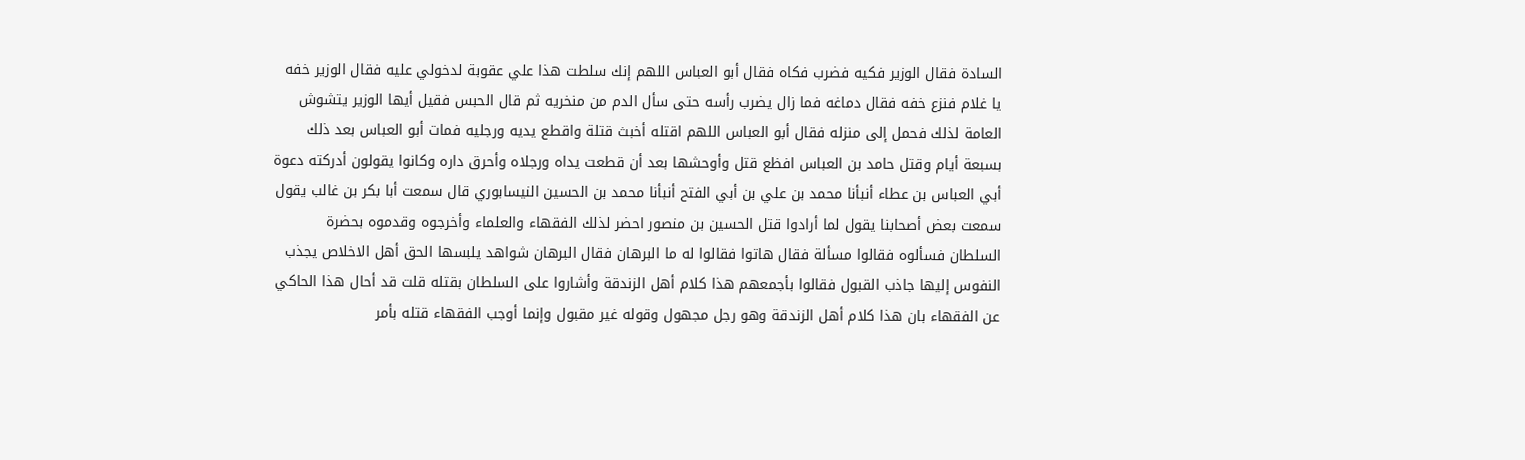السادة فقال الوزير فكيه فضرب فكاه فقال أبو العباس اللهم إنك سلطت هذا علي عقوبة لدخولي عليه فقال الوزير خفه يا غلام فنزع خفه فقال دماغه فما زال يضرب رأسه حتى سأل الدم من منخريه ثم قال الحبس فقيل أيها الوزير يتشوش العامة لذلك فحمل إلى منزله فقال أبو العباس اللهم اقتله أخبث قتلة واقطع يديه ورجليه فمات أبو العباس بعد ذلك بسبعة أيام وقتل حامد بن العباس افظع قتل وأوحشها بعد أن قطعت يداه ورجلاه وأحرق داره وكانوا يقولون أدركته دعوة أبي العباس بن عطاء أنبأنا محمد بن علي بن أبي الفتح أنبأنا محمد بن الحسين النيسابوري قال سمعت أبا بكر بن غالب يقول سمعت بعض أصحابنا يقول لما أرادوا قتل الحسين بن منصور احضر لذلك الفقهاء والعلماء وأخرجوه وقدموه بحضرة السلطان فسألوه فقالوا مسألة فقال هاتوا فقالوا له ما البرهان فقال البرهان شواهد يلبسها الحق أهل الاخلاص يجذب النفوس إليها جاذب القبول فقالوا بأجمعهم هذا كلام أهل الزندقة وأشاروا على السلطان بقتله قلت قد أحال هذا الحاكي عن الفقهاء بان هذا كلام أهل الزندقة وهو رجل مجهول وقوله غير مقبول وإنما أوجب الفقهاء قتله بأمر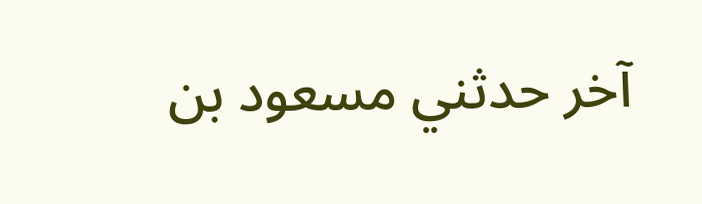آخر حدثني مسعود بن